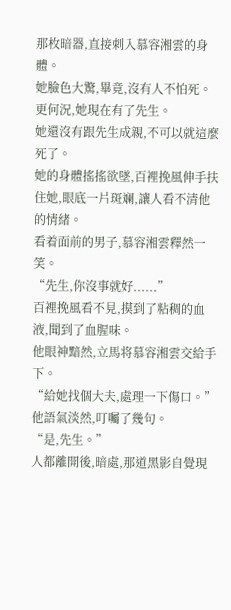那枚暗器,直接刺入慕容湘雲的身體。
她臉色大驚,畢竟,沒有人不怕死。
更何況,她現在有了先生。
她還沒有跟先生成親,不可以就這麼死了。
她的身體搖搖欲墜,百裡挽風伸手扶住她,眼底一片斑斓,讓人看不清他的情緒。
看着面前的男子,慕容湘雲釋然一笑。
“先生,你沒事就好......”
百裡挽風看不見,摸到了粘稠的血液,聞到了血腥味。
他眼神黯然,立馬将慕容湘雲交給手下。
“給她找個大夫,處理一下傷口。”他語氣淡然,叮囑了幾句。
“是,先生。”
人都離開後,暗處,那道黑影自覺現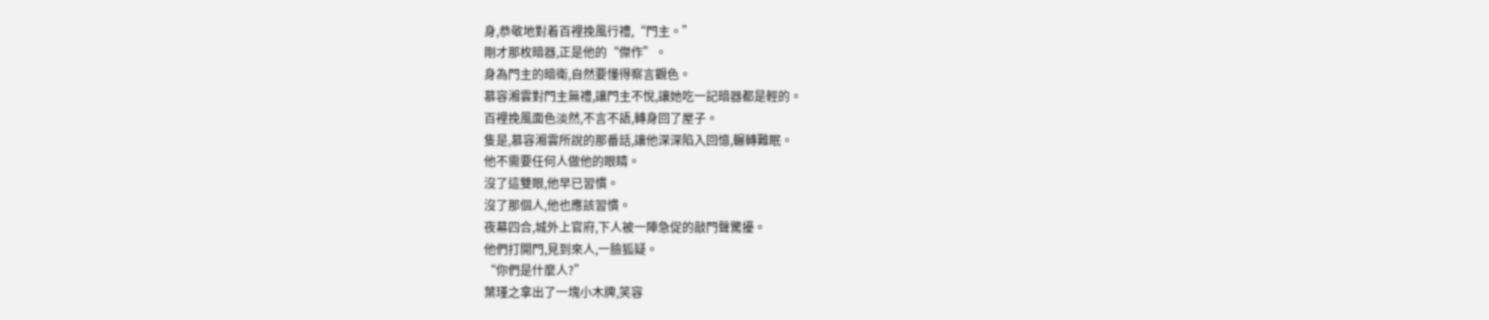身,恭敬地對着百裡挽風行禮,“門主。”
剛才那枚暗器,正是他的“傑作”。
身為門主的暗衛,自然要懂得察言觀色。
慕容湘雲對門主無禮,讓門主不悅,讓她吃一記暗器都是輕的。
百裡挽風面色淡然,不言不語,轉身回了屋子。
隻是,慕容湘雲所說的那番話,讓他深深陷入回憶,輾轉難眠。
他不需要任何人做他的眼睛。
沒了這雙眼,他早已習慣。
沒了那個人,他也應該習慣。
夜幕四合,城外上官府,下人被一陣急促的敲門聲驚擾。
他們打開門,見到來人,一臉狐疑。
“你們是什麼人?”
葉瑾之拿出了一塊小木牌,笑容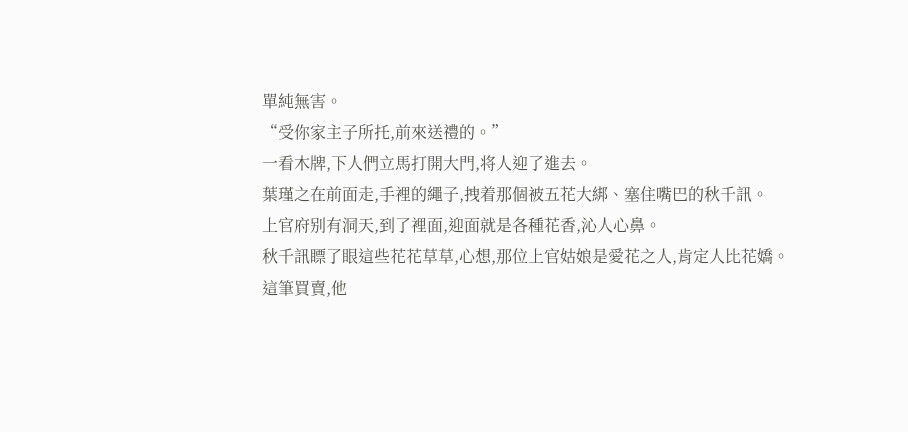單純無害。
“受你家主子所托,前來送禮的。”
一看木牌,下人們立馬打開大門,将人迎了進去。
葉瑾之在前面走,手裡的繩子,拽着那個被五花大綁、塞住嘴巴的秋千訊。
上官府别有洞天,到了裡面,迎面就是各種花香,沁人心鼻。
秋千訊瞟了眼這些花花草草,心想,那位上官姑娘是愛花之人,肯定人比花嬌。
這筆買賣,他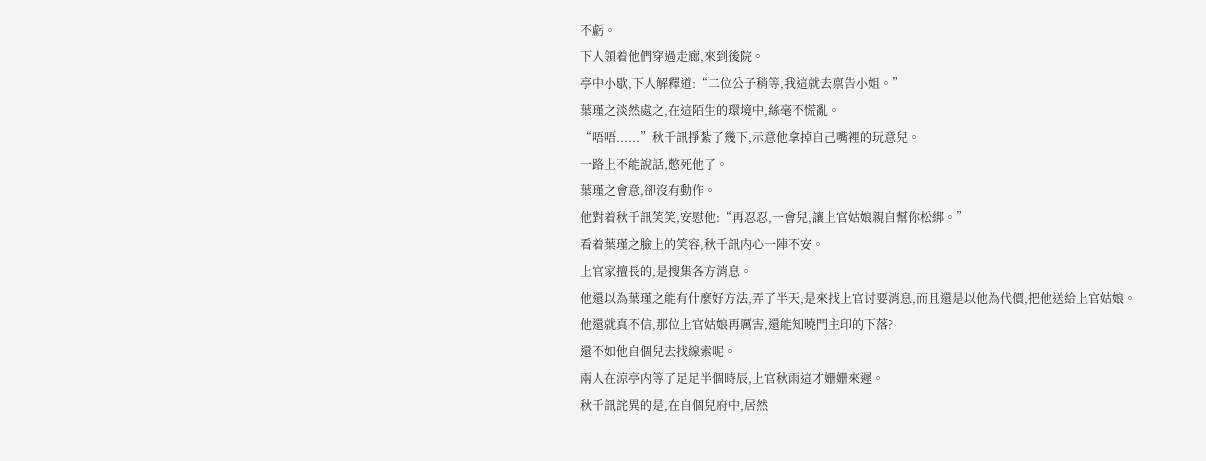不虧。
下人領着他們穿過走廊,來到後院。
亭中小歇,下人解釋道:“二位公子稍等,我這就去禀告小姐。”
葉瑾之淡然處之,在這陌生的環境中,絲毫不慌亂。
“唔唔......”秋千訊掙紮了幾下,示意他拿掉自己嘴裡的玩意兒。
一路上不能說話,憋死他了。
葉瑾之會意,卻沒有動作。
他對着秋千訊笑笑,安慰他:“再忍忍,一會兒,讓上官姑娘親自幫你松綁。”
看着葉瑾之臉上的笑容,秋千訊内心一陣不安。
上官家擅長的,是搜集各方消息。
他還以為葉瑾之能有什麼好方法,弄了半天,是來找上官讨要消息,而且還是以他為代價,把他送給上官姑娘。
他還就真不信,那位上官姑娘再厲害,還能知曉門主印的下落?
還不如他自個兒去找線索呢。
兩人在涼亭内等了足足半個時辰,上官秋雨這才姗姗來遲。
秋千訊詫異的是,在自個兒府中,居然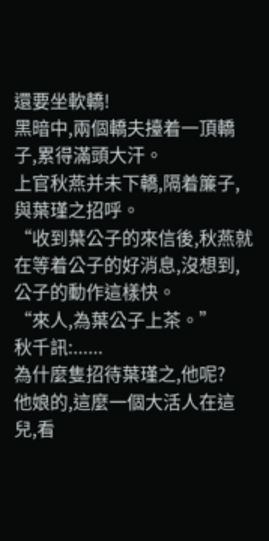還要坐軟轎!
黑暗中,兩個轎夫擡着一頂轎子,累得滿頭大汗。
上官秋燕并未下轎,隔着簾子,與葉瑾之招呼。
“收到葉公子的來信後,秋燕就在等着公子的好消息,沒想到,公子的動作這樣快。
“來人,為葉公子上茶。”
秋千訊:......
為什麼隻招待葉瑾之,他呢?
他娘的,這麼一個大活人在這兒,看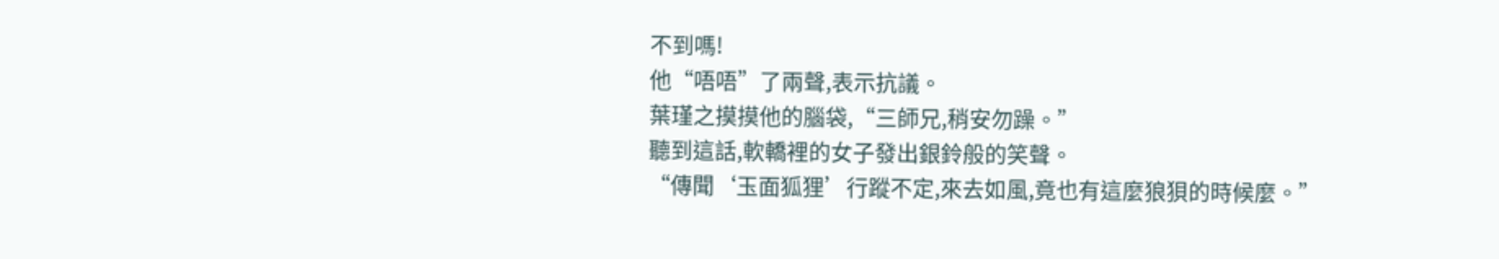不到嗎!
他“唔唔”了兩聲,表示抗議。
葉瑾之摸摸他的腦袋,“三師兄,稍安勿躁。”
聽到這話,軟轎裡的女子發出銀鈴般的笑聲。
“傳聞‘玉面狐狸’行蹤不定,來去如風,竟也有這麼狼狽的時候麼。”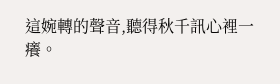這婉轉的聲音,聽得秋千訊心裡一癢。